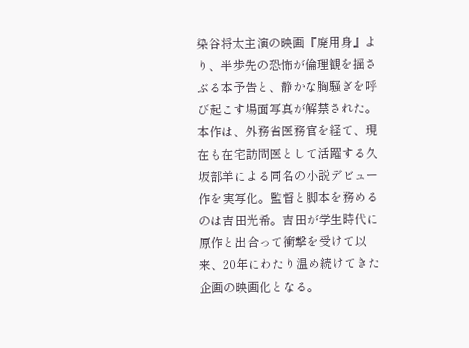染谷将太主演の映画『廃用身』より、半歩先の恐怖が倫理観を揺さぶる本予告と、静かな胸騒ぎを呼び起こす場面写真が解禁された。 本作は、外務省医務官を経て、現在も在宅訪問医として活躍する久坂部羊による同名の小説デビュー作を実写化。監督と脚本を務めるのは吉田光希。吉田が学生時代に原作と出合って衝撃を受けて以来、20年にわたり温め続けてきた企画の映画化となる。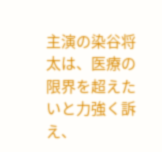主演の染谷将太は、医療の限界を超えたいと力強く訴え、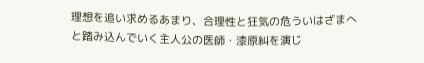理想を追い求めるあまり、合理性と狂気の危ういはざまへと踏み込んでいく主人公の医師・漆原糾を演じ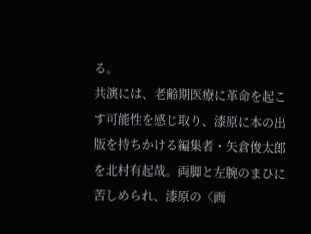る。
共演には、老齢期医療に革命を起こす可能性を感じ取り、漆原に本の出版を持ちかける編集者・矢倉俊太郎を北村有起哉。両脚と左腕のまひに苦しめられ、漆原の〈画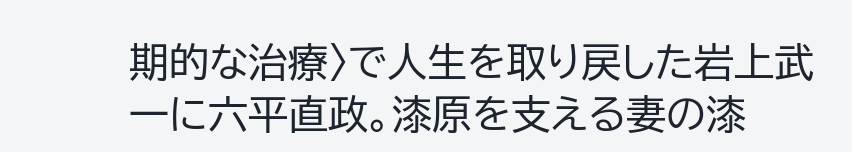期的な治療〉で人生を取り戻した岩上武一に六平直政。漆原を支える妻の漆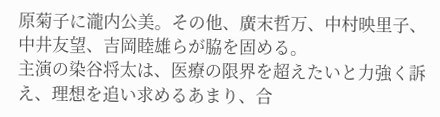原菊子に瀧内公美。その他、廣末哲万、中村映里子、中井友望、吉岡睦雄らが脇を固める。
主演の染谷将太は、医療の限界を超えたいと力強く訴え、理想を追い求めるあまり、合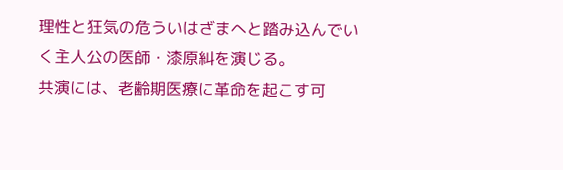理性と狂気の危ういはざまへと踏み込んでいく主人公の医師・漆原糾を演じる。
共演には、老齢期医療に革命を起こす可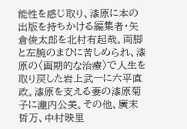能性を感じ取り、漆原に本の出版を持ちかける編集者・矢倉俊太郎を北村有起哉。両脚と左腕のまひに苦しめられ、漆原の〈画期的な治療〉で人生を取り戻した岩上武一に六平直政。漆原を支える妻の漆原菊子に瀧内公美。その他、廣末哲万、中村映里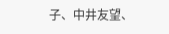子、中井友望、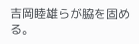吉岡睦雄らが脇を固める。